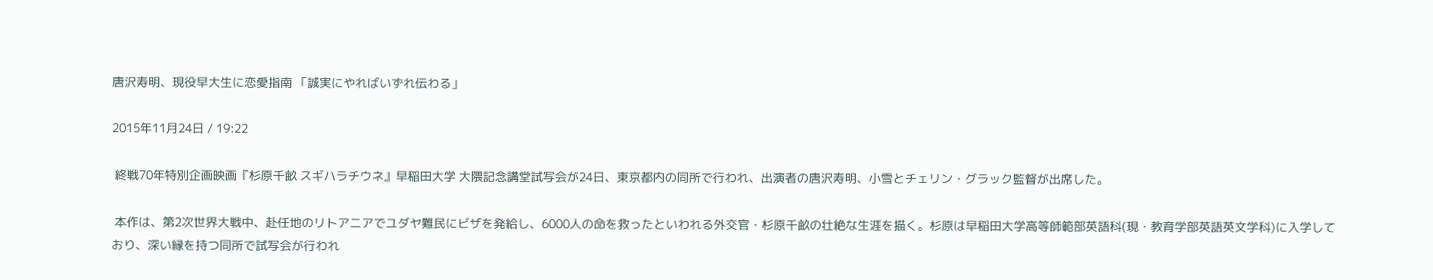唐沢寿明、現役早大生に恋愛指南 「誠実にやればいずれ伝わる」

2015年11月24日 / 19:22

 終戦70年特別企画映画『杉原千畝 スギハラチウネ』早稲田大学 大隈記念講堂試写会が24日、東京都内の同所で行われ、出演者の唐沢寿明、小雪とチェリン・グラック監督が出席した。

 本作は、第2次世界大戦中、赴任地のリトアニアでユダヤ難民にビザを発給し、6000人の命を救ったといわれる外交官・杉原千畝の壮絶な生涯を描く。杉原は早稲田大学高等師範部英語科(現・教育学部英語英文学科)に入学しており、深い縁を持つ同所で試写会が行われ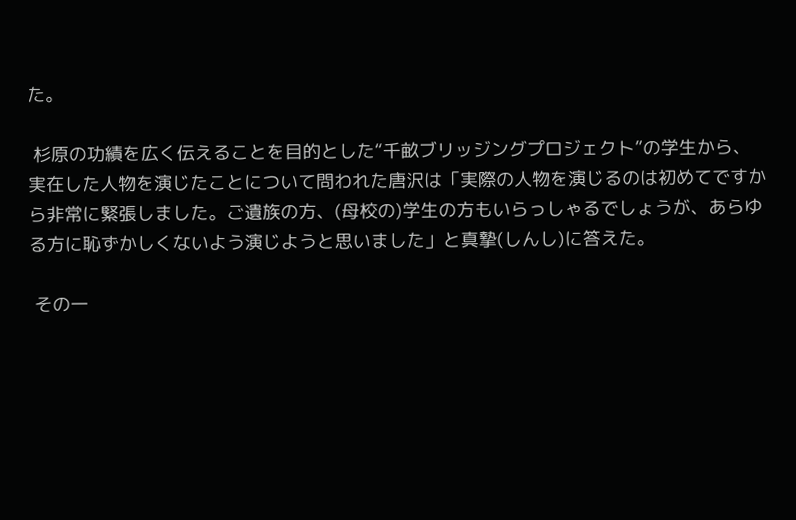た。

 杉原の功績を広く伝えることを目的とした“千畝ブリッジングプロジェクト”の学生から、実在した人物を演じたことについて問われた唐沢は「実際の人物を演じるのは初めてですから非常に緊張しました。ご遺族の方、(母校の)学生の方もいらっしゃるでしょうが、あらゆる方に恥ずかしくないよう演じようと思いました」と真摯(しんし)に答えた。

 その一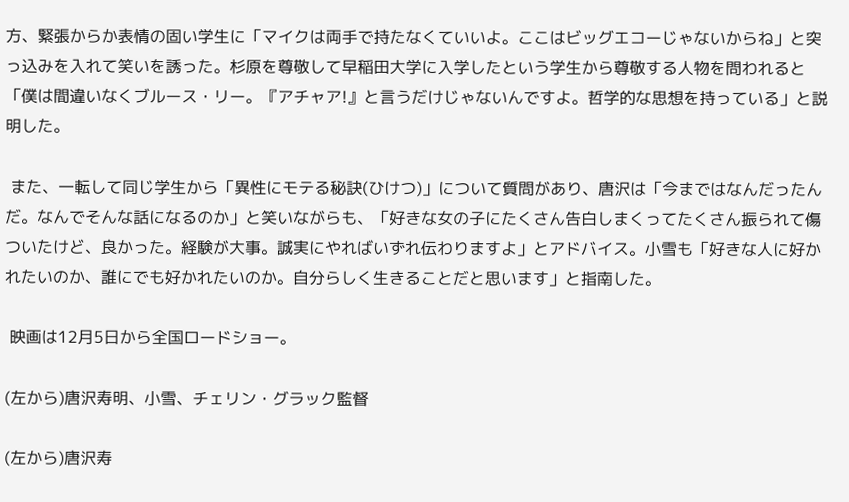方、緊張からか表情の固い学生に「マイクは両手で持たなくていいよ。ここはビッグエコーじゃないからね」と突っ込みを入れて笑いを誘った。杉原を尊敬して早稲田大学に入学したという学生から尊敬する人物を問われると「僕は間違いなくブルース・リー。『アチャア!』と言うだけじゃないんですよ。哲学的な思想を持っている」と説明した。

 また、一転して同じ学生から「異性にモテる秘訣(ひけつ)」について質問があり、唐沢は「今まではなんだったんだ。なんでそんな話になるのか」と笑いながらも、「好きな女の子にたくさん告白しまくってたくさん振られて傷ついたけど、良かった。経験が大事。誠実にやればいずれ伝わりますよ」とアドバイス。小雪も「好きな人に好かれたいのか、誰にでも好かれたいのか。自分らしく生きることだと思います」と指南した。

 映画は12月5日から全国ロードショー。

(左から)唐沢寿明、小雪、チェリン・グラック監督

(左から)唐沢寿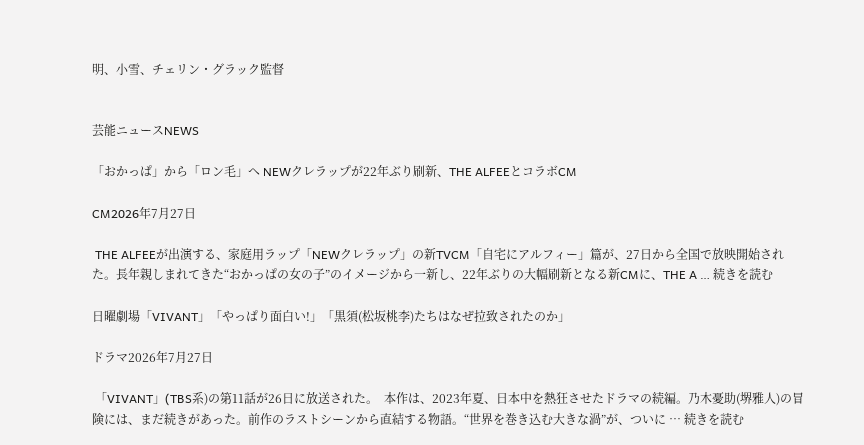明、小雪、チェリン・グラック監督


芸能ニュースNEWS

「おかっぱ」から「ロン毛」へ NEWクレラップが22年ぶり刷新、THE ALFEEとコラボCM

CM2026年7月27日

 THE ALFEEが出演する、家庭用ラップ「NEWクレラップ」の新TVCM「自宅にアルフィー」篇が、27日から全国で放映開始された。長年親しまれてきた“おかっぱの女の子”のイメージから一新し、22年ぶりの大幅刷新となる新CMに、THE A … 続きを読む

日曜劇場「VIVANT」「やっぱり面白い!」「黒須(松坂桃李)たちはなぜ拉致されたのか」

ドラマ2026年7月27日

 「VIVANT」(TBS系)の第11話が26日に放送された。  本作は、2023年夏、日本中を熱狂させたドラマの続編。乃木憂助(堺雅人)の冒険には、まだ続きがあった。前作のラストシーンから直結する物語。“世界を巻き込む大きな渦”が、ついに … 続きを読む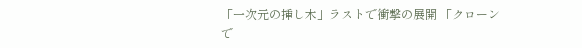「一次元の挿し木」ラストで衝撃の展開 「クローンで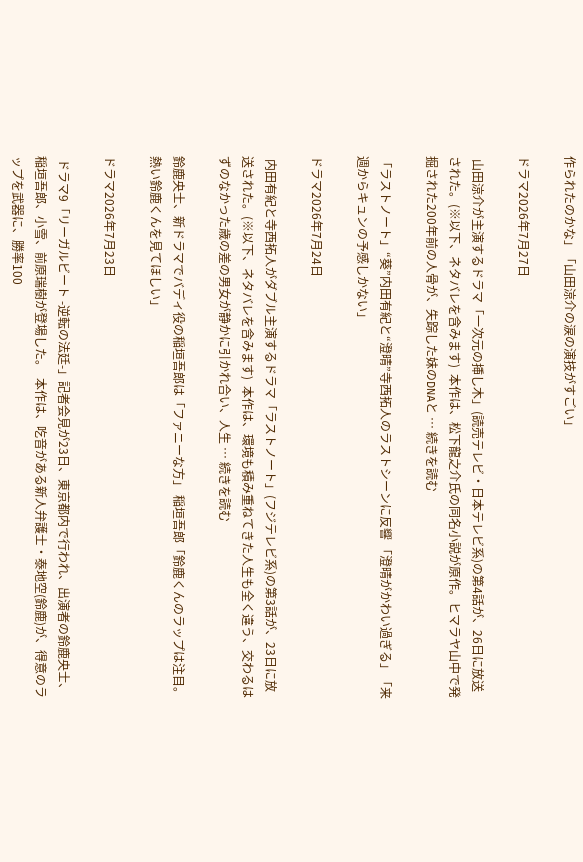作られたのかな」「山田涼介の涙の演技がすごい」

ドラマ2026年7月27日

 山田涼介が主演するドラマ「一次元の挿し木」(読売テレビ・日本テレビ系)の第4話が、26日に放送された。(※以下、ネタバレを含みます)  本作は、松下龍之介氏の同名小説が原作。ヒマラヤ山中で発掘された200年前の人骨が、失踪した妹のDNAと … 続きを読む

「ラストノート」“葵”内田有紀と“澄晴”寺西拓人のラストシーンに反響 「澄晴がかわい過ぎる」「来週からキュンの予感しかない」

ドラマ2026年7月24日

 内田有紀と寺西拓人がダブル主演するドラマ「ラストノート」(フジテレビ系)の第3話が、23日に放送された。(※以下、ネタバレを含みます)  本作は、環境も積み重ねてきた人生も全く違う、交わるはずのなかった歳の差の男女が静かに引かれ合い、人生 … 続きを読む

鈴鹿央士、新ドラマでバディ役の稲垣吾郎は「ファニーな方」 稲垣吾郎「鈴鹿くんのラップは注目。熱い鈴鹿くんを見てほしい」

ドラマ2026年7月23日

 ドラマ9「リーガルビート -逆転の法廷-」記者会見が23日、東京都内で行われ、出演者の鈴鹿央士、稲垣吾郎、小雪、前原瑞樹が登場した。  本作は、吃音がある新人弁護士・泰地空(鈴鹿)が、得意のラップを武器に、勝率100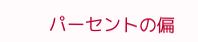パーセントの偏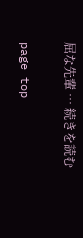屈な先輩 … 続きを読む

page top